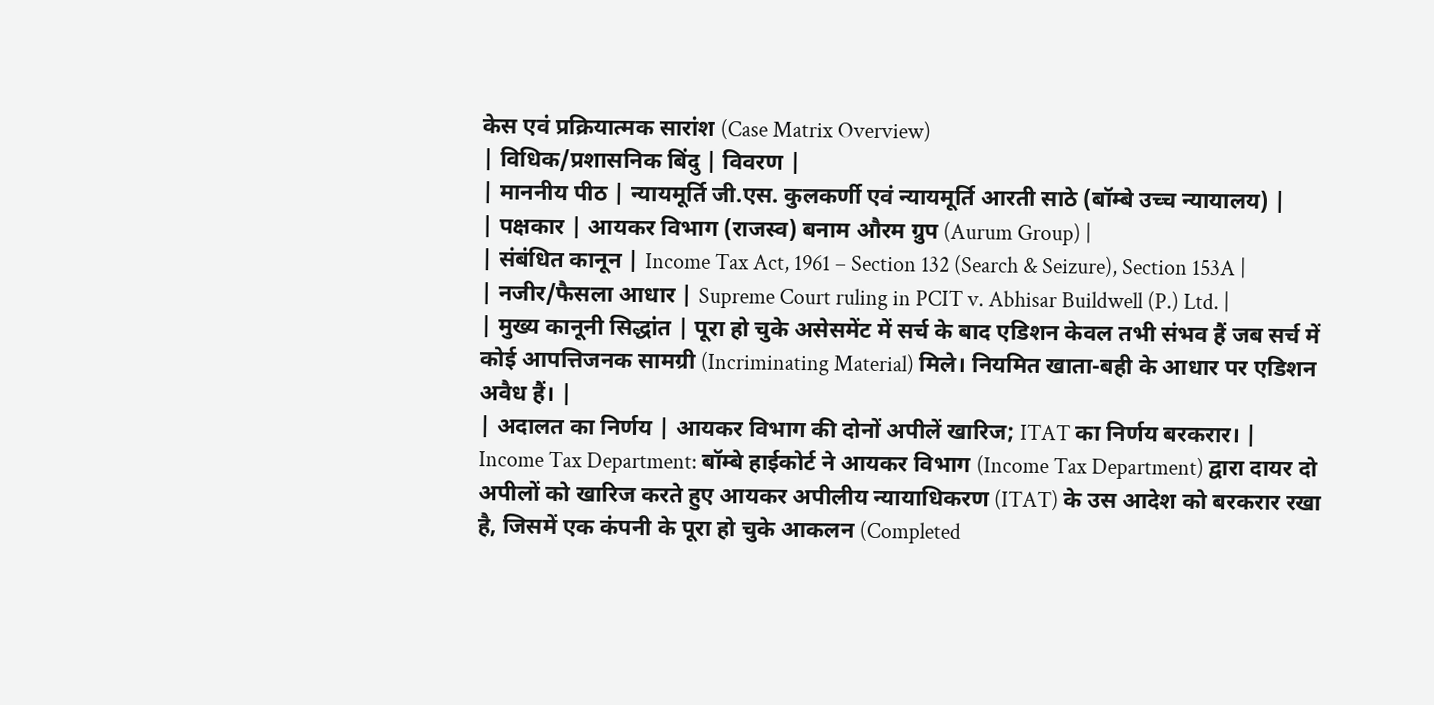केस एवं प्रक्रियात्मक सारांश (Case Matrix Overview)
| विधिक/प्रशासनिक बिंदु | विवरण |
| माननीय पीठ | न्यायमूर्ति जी.एस. कुलकर्णी एवं न्यायमूर्ति आरती साठे (बॉम्बे उच्च न्यायालय) |
| पक्षकार | आयकर विभाग (राजस्व) बनाम औरम ग्रुप (Aurum Group) |
| संबंधित कानून | Income Tax Act, 1961 – Section 132 (Search & Seizure), Section 153A |
| नजीर/फैसला आधार | Supreme Court ruling in PCIT v. Abhisar Buildwell (P.) Ltd. |
| मुख्य कानूनी सिद्धांत | पूरा हो चुके असेसमेंट में सर्च के बाद एडिशन केवल तभी संभव हैं जब सर्च में कोई आपत्तिजनक सामग्री (Incriminating Material) मिले। नियमित खाता-बही के आधार पर एडिशन अवैध हैं। |
| अदालत का निर्णय | आयकर विभाग की दोनों अपीलें खारिज; ITAT का निर्णय बरकरार। |
Income Tax Department: बॉम्बे हाईकोर्ट ने आयकर विभाग (Income Tax Department) द्वारा दायर दो अपीलों को खारिज करते हुए आयकर अपीलीय न्यायाधिकरण (ITAT) के उस आदेश को बरकरार रखा है, जिसमें एक कंपनी के पूरा हो चुके आकलन (Completed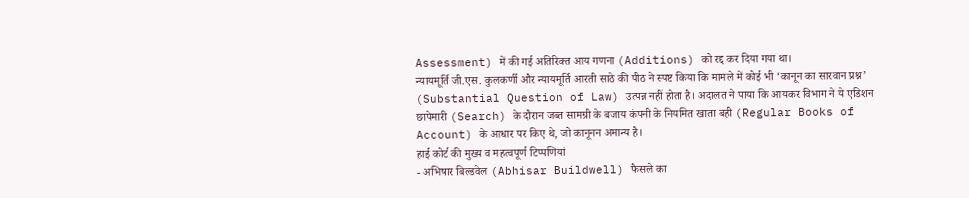Assessment) में की गई अतिरिक्त आय गणना (Additions) को रद्द कर दिया गया था।
न्यायमूर्ति जी.एस. कुलकर्णी और न्यायमूर्ति आरती साठे की पीठ ने स्पष्ट किया कि मामले में कोई भी ‘कानून का सारवान प्रश्न’ (Substantial Question of Law) उत्पन्न नहीं होता है। अदालत ने पाया कि आयकर विभाग ने ये एडिशन छापेमारी (Search) के दौरान जब्त सामग्री के बजाय कंपनी के नियमित खाता बही (Regular Books of Account) के आधार पर किए थे, जो कानूनन अमान्य है।
हाई कोर्ट की मुख्य व महत्वपूर्ण टिप्पणियां
- अभिषार बिल्डवेल (Abhisar Buildwell) फैसले का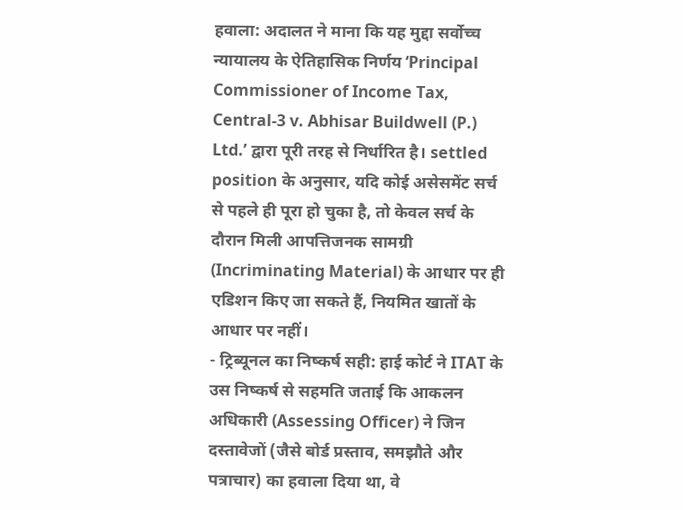हवाला: अदालत ने माना कि यह मुद्दा सर्वोच्च न्यायालय के ऐतिहासिक निर्णय ‘Principal Commissioner of Income Tax, Central-3 v. Abhisar Buildwell (P.) Ltd.’ द्वारा पूरी तरह से निर्धारित है। settled position के अनुसार, यदि कोई असेसमेंट सर्च से पहले ही पूरा हो चुका है, तो केवल सर्च के दौरान मिली आपत्तिजनक सामग्री (Incriminating Material) के आधार पर ही एडिशन किए जा सकते हैं, नियमित खातों के आधार पर नहीं।
- ट्रिब्यूनल का निष्कर्ष सही: हाई कोर्ट ने ITAT के उस निष्कर्ष से सहमति जताई कि आकलन अधिकारी (Assessing Officer) ने जिन दस्तावेजों (जैसे बोर्ड प्रस्ताव, समझौते और पत्राचार) का हवाला दिया था, वे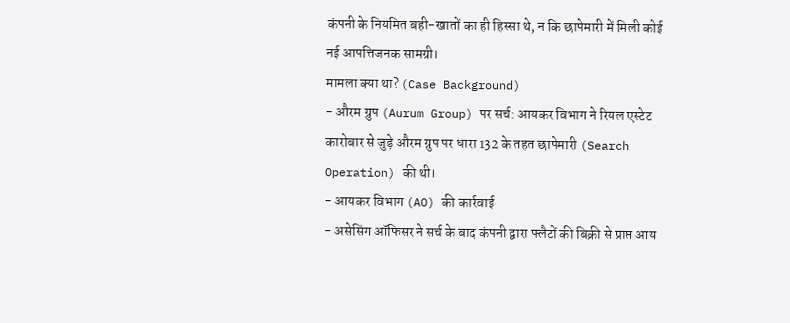कंपनी के नियमित बही-खातों का ही हिस्सा थे, न कि छापेमारी में मिली कोई नई आपत्तिजनक सामग्री।
मामला क्या था? (Case Background)
- औरम ग्रुप (Aurum Group) पर सर्च: आयकर विभाग ने रियल एस्टेट कारोबार से जुड़े औरम ग्रुप पर धारा 132 के तहत छापेमारी (Search Operation) की थी।
- आयकर विभाग (AO) की कार्रवाई
- असेसिंग ऑफिसर ने सर्च के बाद कंपनी द्वारा फ्लैटों की बिक्री से प्राप्त आय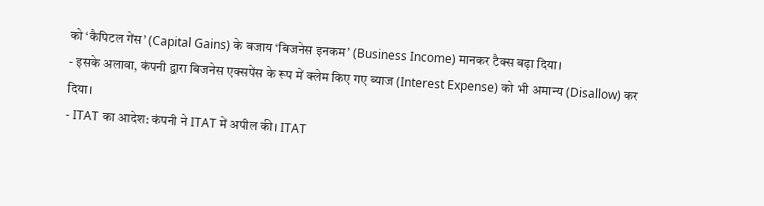को ‘कैपिटल गेंस’ (Capital Gains) के बजाय ‘बिजनेस इनकम’ (Business Income) मानकर टैक्स बढ़ा दिया।
- इसके अलावा, कंपनी द्वारा बिजनेस एक्सपेंस के रूप में क्लेम किए गए ब्याज (Interest Expense) को भी अमान्य (Disallow) कर दिया।
- ITAT का आदेश: कंपनी ने ITAT में अपील की। ITAT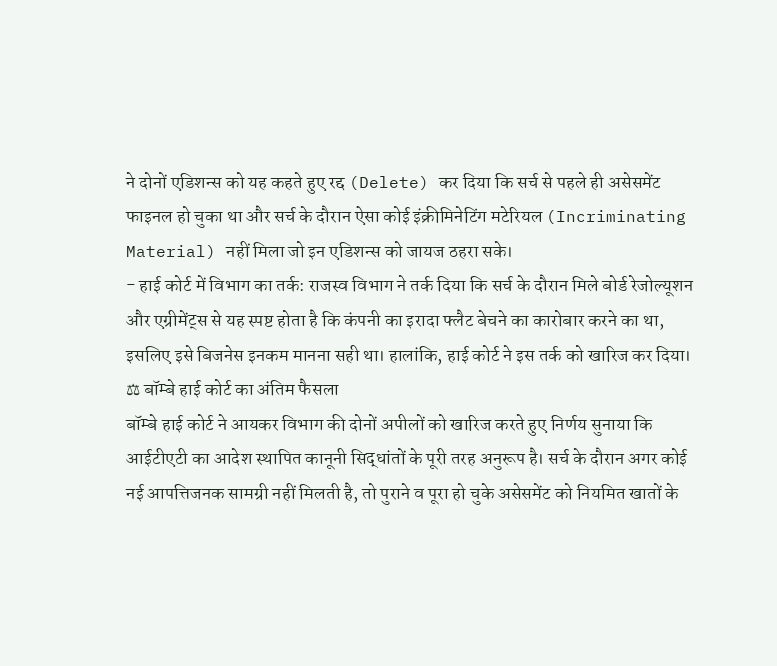ने दोनों एडिशन्स को यह कहते हुए रद्द (Delete) कर दिया कि सर्च से पहले ही असेसमेंट फाइनल हो चुका था और सर्च के दौरान ऐसा कोई इंक्रीमिनेटिंग मटेरियल (Incriminating Material) नहीं मिला जो इन एडिशन्स को जायज ठहरा सके।
- हाई कोर्ट में विभाग का तर्क: राजस्व विभाग ने तर्क दिया कि सर्च के दौरान मिले बोर्ड रेजोल्यूशन और एग्रीमेंट्स से यह स्पष्ट होता है कि कंपनी का इरादा फ्लैट बेचने का कारोबार करने का था, इसलिए इसे बिजनेस इनकम मानना सही था। हालांकि, हाई कोर्ट ने इस तर्क को खारिज कर दिया।
⚖ बॉम्बे हाई कोर्ट का अंतिम फैसला
बॉम्बे हाई कोर्ट ने आयकर विभाग की दोनों अपीलों को खारिज करते हुए निर्णय सुनाया कि आईटीएटी का आदेश स्थापित कानूनी सिद्धांतों के पूरी तरह अनुरूप है। सर्च के दौरान अगर कोई नई आपत्तिजनक सामग्री नहीं मिलती है, तो पुराने व पूरा हो चुके असेसमेंट को नियमित खातों के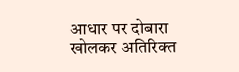आधार पर दोबारा खोलकर अतिरिक्त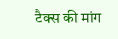टैक्स की मांग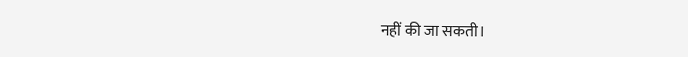नहीं की जा सकती।